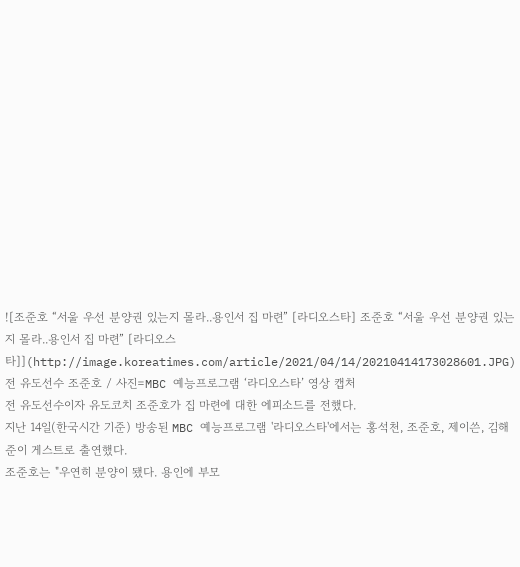![조준호 “서울 우선 분양권 있는지 몰라..용인서 집 마련” [라디오스타] 조준호 “서울 우선 분양권 있는지 몰라..용인서 집 마련” [라디오스타]](http://image.koreatimes.com/article/2021/04/14/20210414173028601.JPG)
전 유도선수 조준호 / 사진=MBC 예능프로그램 ‘라디오스타’ 영상 캡처
전 유도선수이자 유도코치 조준호가 집 마련에 대한 에피소드를 전했다.
지난 14일(한국시간 기준) 방송된 MBC 예능프로그램 '라디오스타'에서는 홍석천, 조준호, 제이쓴, 김해준이 게스트로 출연했다.
조준호는 "우연히 분양이 됐다. 용인에 부모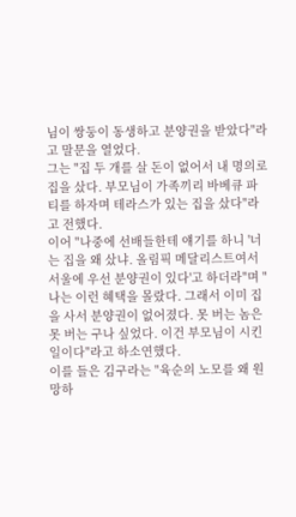님이 쌍둥이 동생하고 분양권을 받았다"라고 말문을 열었다.
그는 "집 두 개를 살 돈이 없어서 내 명의로 집을 샀다. 부모님이 가족끼리 바베큐 파티를 하자며 테라스가 있는 집을 샀다"라고 전했다.
이어 "나중에 선배들한테 얘기를 하니 '너는 집을 왜 샀냐. 올림픽 메달리스트여서 서울에 우선 분양권이 있다'고 하더라"며 "나는 이런 혜택을 몰랐다. 그래서 이미 집을 사서 분양권이 없어졌다. 못 버는 놈은 못 버는 구나 싶었다. 이건 부모님이 시킨 일이다"라고 하소연했다.
이를 들은 김구라는 "육순의 노모를 왜 원망하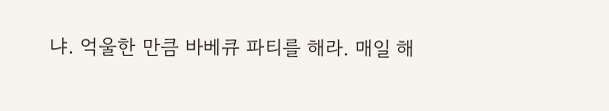냐. 억울한 만큼 바베큐 파티를 해라. 매일 해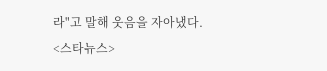라"고 말해 웃음을 자아냈다.
<스타뉴스>